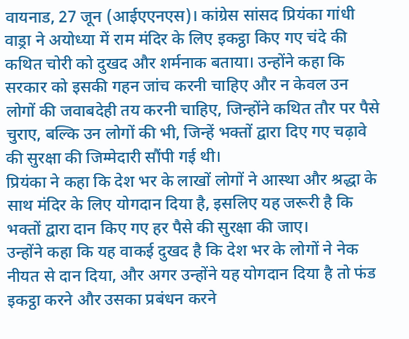वायनाड, 27 जून (आईएएनएस)। कांग्रेस सांसद प्रियंका गांधी वाड्रा ने अयोध्या में राम मंदिर के लिए इकट्ठा किए गए चंदे की कथित चोरी को दुखद और शर्मनाक बताया। उन्होंने कहा कि सरकार को इसकी गहन जांच करनी चाहिए और न केवल उन लोगों की जवाबदेही तय करनी चाहिए, जिन्होंने कथित तौर पर पैसे चुराए, बल्कि उन लोगों की भी, जिन्हें भक्तों द्वारा दिए गए चढ़ावे की सुरक्षा की जिम्मेदारी सौंपी गई थी।
प्रियंका ने कहा कि देश भर के लाखों लोगों ने आस्था और श्रद्धा के साथ मंदिर के लिए योगदान दिया है, इसलिए यह जरूरी है कि भक्तों द्वारा दान किए गए हर पैसे की सुरक्षा की जाए।
उन्होंने कहा कि यह वाकई दुखद है कि देश भर के लोगों ने नेक नीयत से दान दिया, और अगर उन्होंने यह योगदान दिया है तो फंड इकट्ठा करने और उसका प्रबंधन करने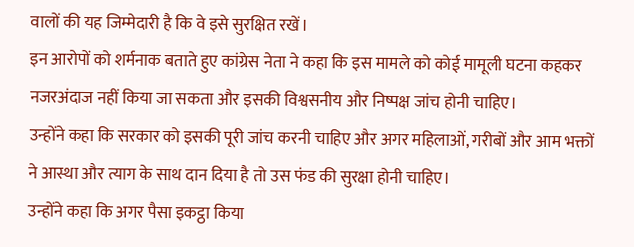वालों की यह जिम्मेदारी है कि वे इसे सुरक्षित रखें।
इन आरोपों को शर्मनाक बताते हुए कांग्रेस नेता ने कहा कि इस मामले को कोई मामूली घटना कहकर नजरअंदाज नहीं किया जा सकता और इसकी विश्वसनीय और निष्पक्ष जांच होनी चाहिए।
उन्होंने कहा कि सरकार को इसकी पूरी जांच करनी चाहिए और अगर महिलाओं, गरीबों और आम भक्तों ने आस्था और त्याग के साथ दान दिया है तो उस फंड की सुरक्षा होनी चाहिए।
उन्होंने कहा कि अगर पैसा इकट्ठा किया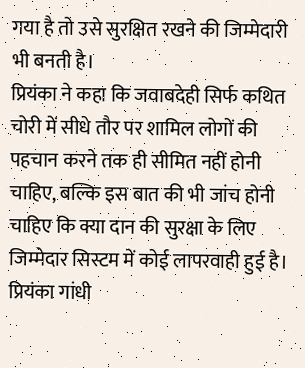गया है तो उसे सुरक्षित रखने की जिम्मेदारी भी बनती है।
प्रियंका ने कहा कि जवाबदेही सिर्फ कथित चोरी में सीधे तौर पर शामिल लोगों की पहचान करने तक ही सीमित नहीं होनी चाहिए, बल्कि इस बात की भी जांच होनी चाहिए कि क्या दान की सुरक्षा के लिए जिम्मेदार सिस्टम में कोई लापरवाही हुई है।
प्रियंका गांधी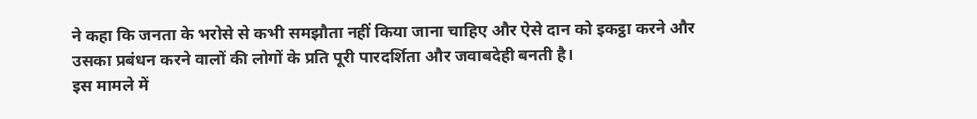ने कहा कि जनता के भरोसे से कभी समझौता नहीं किया जाना चाहिए और ऐसे दान को इकट्ठा करने और उसका प्रबंधन करने वालों की लोगों के प्रति पूरी पारदर्शिता और जवाबदेही बनती है।
इस मामले में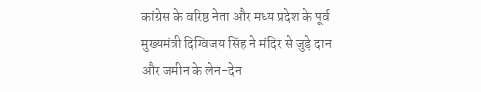कांग्रेस के वरिष्ठ नेता और मध्य प्रदेश के पूर्व मुख्यमंत्री दिग्विजय सिंह ने मंदिर से जुड़े दान और जमीन के लेन-देन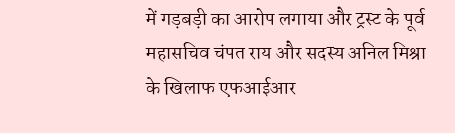में गड़बड़ी का आरोप लगाया और ट्रस्ट के पूर्व महासचिव चंपत राय और सदस्य अनिल मिश्रा के खिलाफ एफआईआर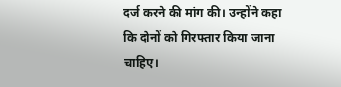दर्ज करने की मांग की। उन्होंने कहा कि दोनों को गिरफ्तार किया जाना चाहिए।